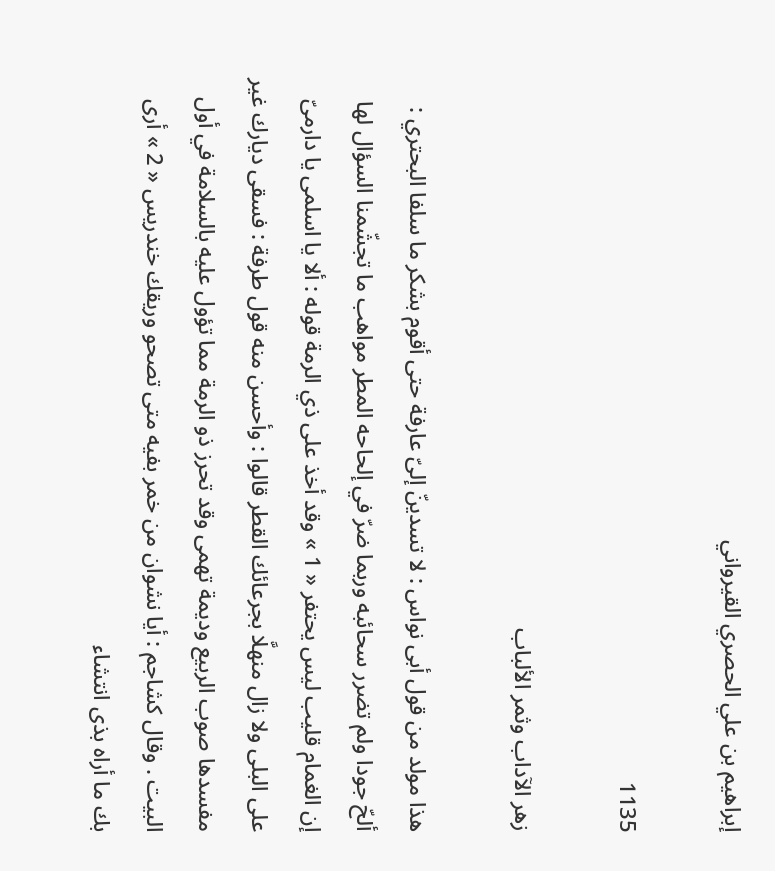إبراهيم بن علي الحصري القيرواني

1135

زهر الآداب وثمر الألباب

هذا مولد من قول أبى نواس : لا تسدينّ إلىّ عارفة حتى أقوم بشكر ما سلفا البحتري : ألحّ جودا ولم تضرر سحائبه وربما ضرّ في إلحاحه المطر مواهب ما تجشّمنا السؤال لها إن الغمام قليب ليس يحتفر « 1 » وقد أخذ على ذي الرمة قوله : ألا يا اسلمى يا دارمىّ على البلى ولا زال منهلَّا بجرعائك القطر قالوا : وأحسن منه قول طرفة : فسقى ديارك غير مفسدها صوب الربيع وديمة تهمى وقد تحرز ذو الرمة مما تؤول عليه بالسلامة في أول البيت . وقال كشاجم : أيا نشوان من خمر بفيه متى تصحو وريقك خندريس « 2 » أرى بك ما أراه بذى انتشاء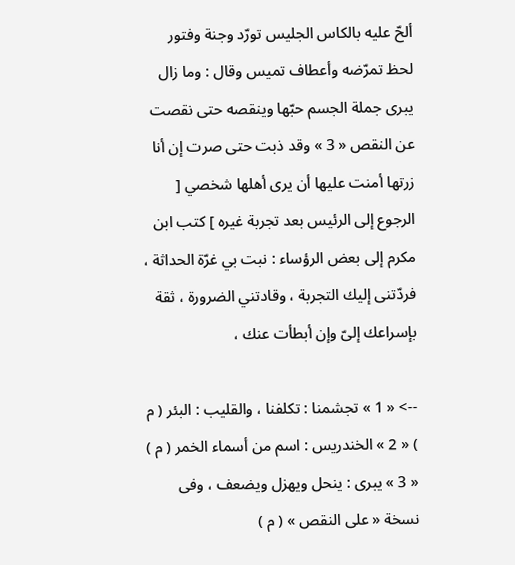ألحّ عليه بالكاس الجليس تورّد وجنة وفتور لحظ تمرّضه وأعطاف تميس وقال : وما زال يبرى جملة الجسم حبّها وينقصه حتى نقصت عن النقص « 3 » وقد ذبت حتى صرت إن أنا زرتها أمنت عليها أن يرى أهلها شخصي [ الرجوع إلى الرئيس بعد تجربة غيره ] كتب ابن مكرم إلى بعض الرؤساء : نبت بي غرّة الحداثة ، فردّتنى إليك التجربة ، وقادتني الضرورة ، ثقة بإسراعك إلىّ وإن أبطأت عنك ،

--> « 1 » تجشمنا : تكلفنا ، والقليب : البئر ( م ) « 2 » الخندريس : اسم من أسماء الخمر ( م ) « 3 » يبرى : ينحل ويهزل ويضعف ، وفى نسخة « على النقص » ( م )